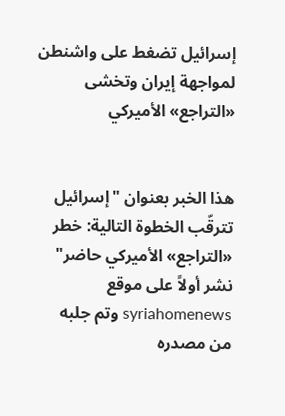إسرائيل تضغط على واشنطن لمواجهة إيران وتخشى «التراجع» الأميركي


هذا الخبر بعنوان "إسرائيل تترقّب الخطوة التالية: خطر «التراجع» الأميركي حاضر" نشر أولاً على موقع syriahomenews وتم جلبه من مصدره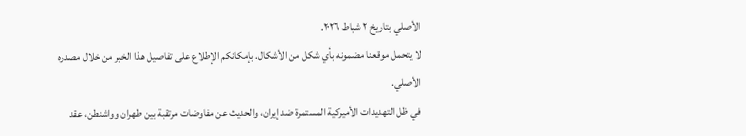الأصلي بتاريخ ٢ شباط ٢٠٢٦.
لا يتحمل موقعنا مضمونه بأي شكل من الأشكال. بإمكانكم الإطلاع على تفاصيل هذا الخبر من خلال مصدره الأصلي.
في ظل التهديدات الأميركية المستمرة ضد إيران، والحديث عن مفاوضات مرتقبة بين طهران وواشنطن، عقد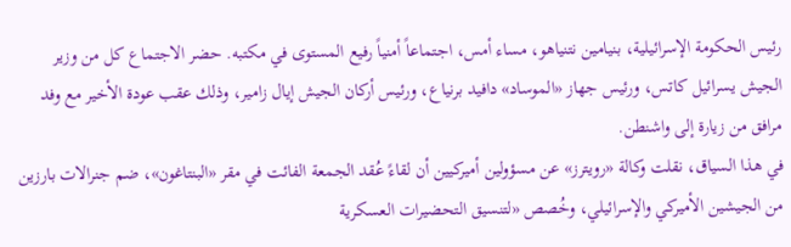رئيس الحكومة الإسرائيلية، بنيامين نتنياهو، مساء أمس، اجتماعاً أمنياً رفيع المستوى في مكتبه. حضر الاجتماع كل من وزير الجيش يسرائيل كاتس، ورئيس جهاز «الموساد» دافيد برنياع، ورئيس أركان الجيش إيال زامير، وذلك عقب عودة الأخير مع وفد مرافق من زيارة إلى واشنطن.
في هذا السياق، نقلت وكالة «رويترز» عن مسؤولين أميركيين أن لقاءً عُقد الجمعة الفائت في مقر «البنتاغون»، ضم جنرالات بارزين من الجيشين الأميركي والإسرائيلي، وخُصص «لتنسيق التحضيرات العسكرية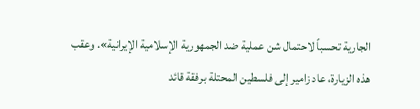الجارية تحسباً لاحتمال شن عملية ضد الجمهورية الإسلامية الإيرانية». وعقب هذه الزيارة، عاد زامير إلى فلسطين المحتلة برفقة قائد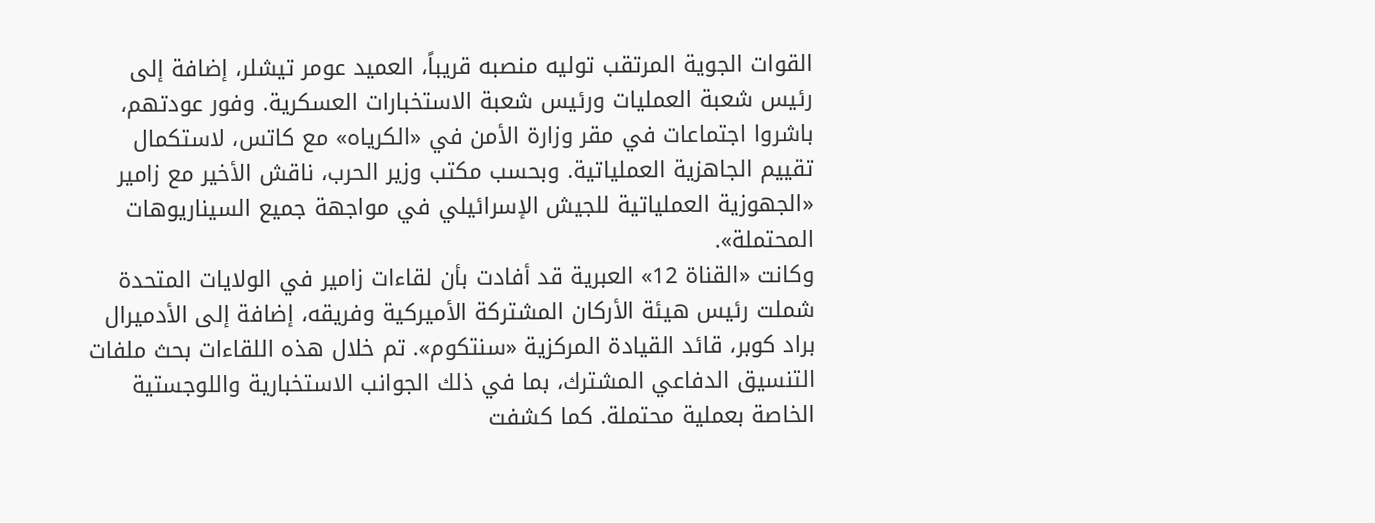القوات الجوية المرتقب توليه منصبه قريباً، العميد عومر تيشلر، إضافة إلى رئيس شعبة العمليات ورئيس شعبة الاستخبارات العسكرية. وفور عودتهم، باشروا اجتماعات في مقر وزارة الأمن في «الكرياه» مع كاتس، لاستكمال تقييم الجاهزية العملياتية. وبحسب مكتب وزير الحرب، ناقش الأخير مع زامير «الجهوزية العملياتية للجيش الإسرائيلي في مواجهة جميع السيناريوهات المحتملة».
وكانت «القناة 12» العبرية قد أفادت بأن لقاءات زامير في الولايات المتحدة شملت رئيس هيئة الأركان المشتركة الأميركية وفريقه، إضافة إلى الأدميرال براد كوبر، قائد القيادة المركزية «سنتكوم». تم خلال هذه اللقاءات بحث ملفات التنسيق الدفاعي المشترك، بما في ذلك الجوانب الاستخبارية واللوجستية الخاصة بعملية محتملة. كما كشفت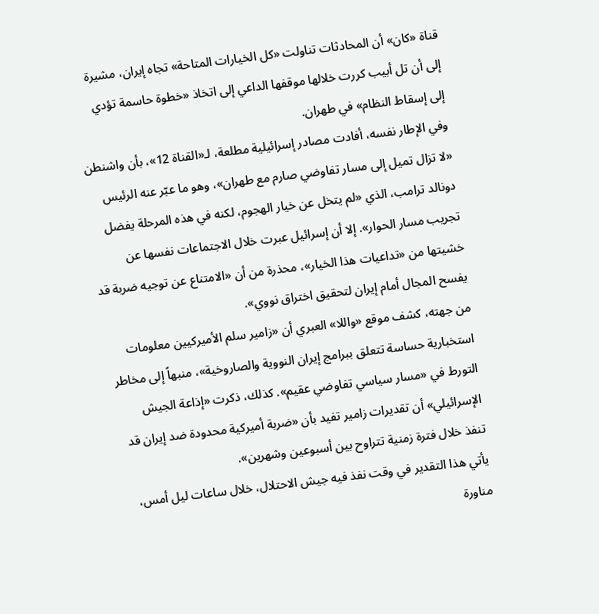قناة «كان» أن المحادثات تناولت «كل الخيارات المتاحة» تجاه إيران، مشيرة إلى أن تل أبيب كررت خلالها موقفها الداعي إلى اتخاذ «خطوة حاسمة تؤدي إلى إسقاط النظام» في طهران.
وفي الإطار نفسه، أفادت مصادر إسرائيلية مطلعة، لـ«القناة 12»، بأن واشنطن «لا تزال تميل إلى مسار تفاوضي صارم مع طهران»، وهو ما عبّر عنه الرئيس دونالد ترامب، الذي «لم يتخل عن خيار الهجوم، لكنه في هذه المرحلة يفضل تجريب مسار الحوار». إلا أن إسرائيل عبرت خلال الاجتماعات نفسها عن خشيتها من «تداعيات هذا الخيار»، محذرة من أن «الامتناع عن توجيه ضربة قد يفسح المجال أمام إيران لتحقيق اختراق نووي».
من جهته، كشف موقع «واللا» العبري أن «زامير سلم الأميركيين معلومات استخبارية حساسة تتعلق ببرامج إيران النووية والصاروخية»، منبهاً إلى مخاطر التورط في «مسار سياسي تفاوضي عقيم». كذلك، ذكرت «إذاعة الجيش الإسرائيلي» أن تقديرات زامير تفيد بأن «ضربة أميركية محدودة ضد إيران قد تنفذ خلال فترة زمنية تتراوح بين أسبوعين وشهرين».
يأتي هذا التقدير في وقت نفذ فيه جيش الاحتلال، خلال ساعات ليل أمس، مناورة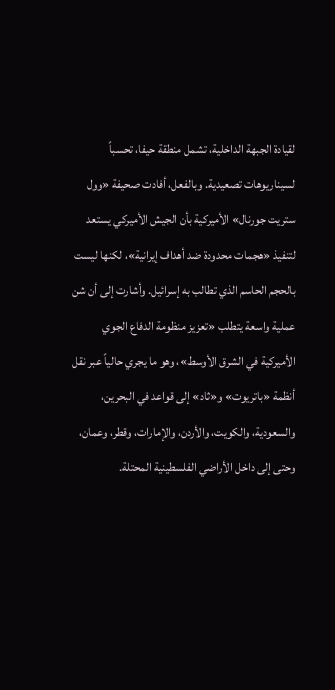لقيادة الجبهة الداخلية، تشمل منطقة حيفا، تحسباً لسيناريوهات تصعيدية. وبالفعل، أفادت صحيفة «وول ستريت جورنال» الأميركية بأن الجيش الأميركي يستعد لتنفيذ «هجمات محدودة ضد أهداف إيرانية»، لكنها ليست بالحجم الحاسم الذي تطالب به إسرائيل. وأشارت إلى أن شن عملية واسعة يتطلب «تعزيز منظومة الدفاع الجوي الأميركية في الشرق الأوسط»، وهو ما يجري حالياً عبر نقل أنظمة «باتريوت» و«ثاد» إلى قواعد في البحرين، والسعودية، والكويت، والأردن، والإمارات، وقطر، وعمان، وحتى إلى داخل الأراضي الفلسطينية المحتلة.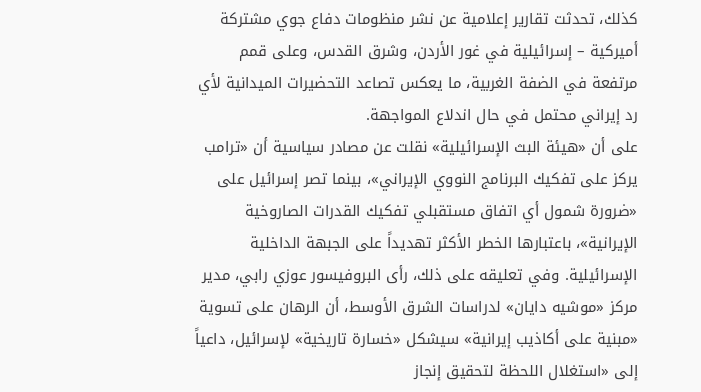كذلك، تحدثت تقارير إعلامية عن نشر منظومات دفاع جوي مشتركة أميركية – إسرائيلية في غور الأردن، وشرق القدس، وعلى قمم مرتفعة في الضفة الغربية، ما يعكس تصاعد التحضيرات الميدانية لأي رد إيراني محتمل في حال اندلاع المواجهة.
على أن «هيئة البث الإسرائيلية» نقلت عن مصادر سياسية أن «ترامب يركز على تفكيك البرنامج النووي الإيراني»، بينما تصر إسرائيل على «ضرورة شمول أي اتفاق مستقبلي تفكيك القدرات الصاروخية الإيرانية»، باعتبارها الخطر الأكثر تهديداً على الجبهة الداخلية الإسرائيلية. وفي تعليقه على ذلك، رأى البروفيسور عوزي رابي، مدير مركز «موشيه دايان» لدراسات الشرق الأوسط، أن الرهان على تسوية «مبنية على أكاذيب إيرانية» سيشكل «خسارة تاريخية» لإسرائيل، داعياً إلى «استغلال اللحظة لتحقيق إنجاز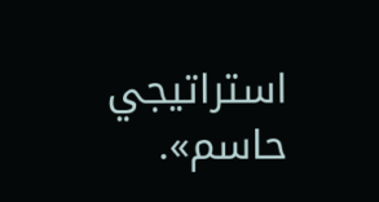استراتيجي حاسم».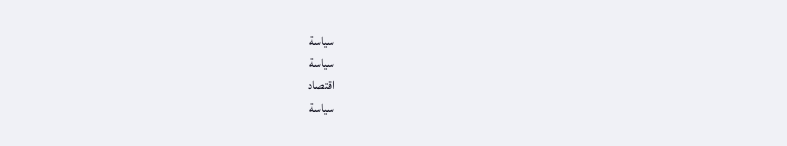سياسة
سياسة
اقتصاد
سياسة